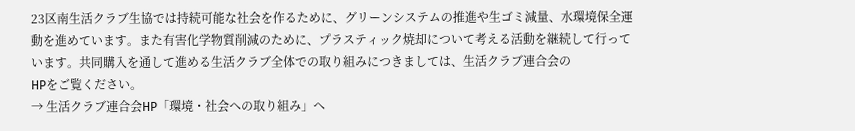23区南生活クラブ生協では持続可能な社会を作るために、グリーンシステムの推進や生ゴミ減量、水環境保全運動を進めています。また有害化学物質削減のために、プラスティック焼却について考える活動を継続して行っています。共同購入を通して進める生活クラブ全体での取り組みにつきましては、生活クラブ連合会の
HPをご覧ください。
→ 生活クラブ連合会HP「環境・社会への取り組み」へ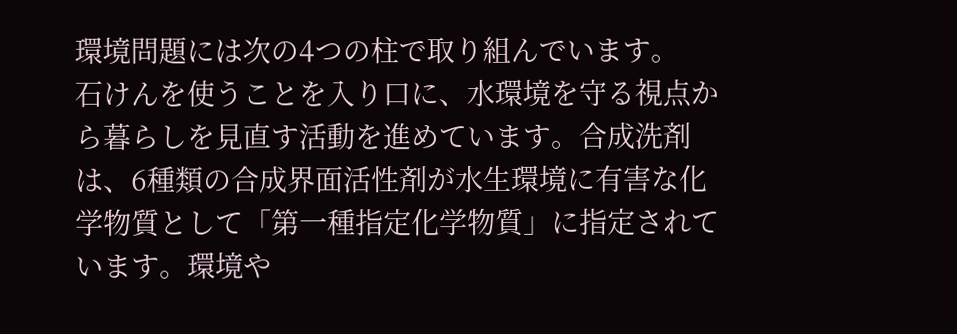環境問題には次の4つの柱で取り組んでいます。
石けんを使うことを入り口に、水環境を守る視点から暮らしを見直す活動を進めています。合成洗剤は、6種類の合成界面活性剤が水生環境に有害な化学物質として「第一種指定化学物質」に指定されています。環境や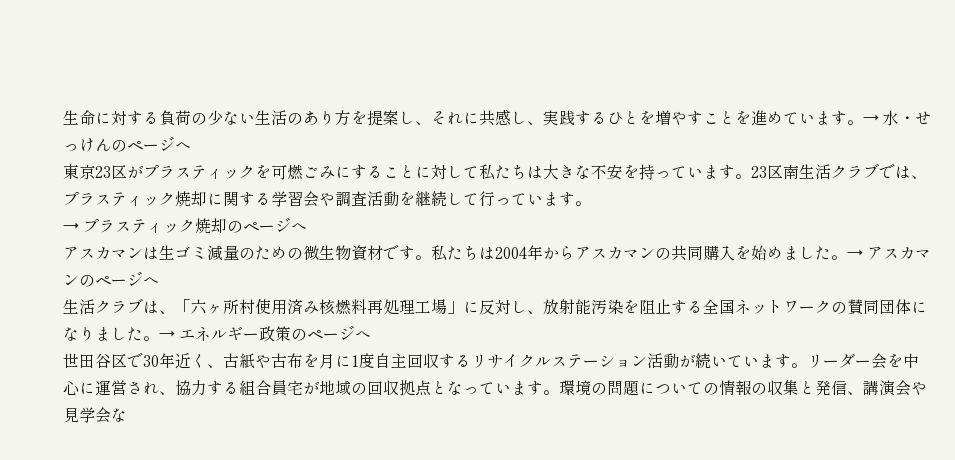生命に対する負荷の少ない生活のあり方を提案し、それに共感し、実践するひとを増やすことを進めています。→ 水・せっけんのページへ
東京23区がプラスティックを可燃ごみにすることに対して私たちは大きな不安を持っています。23区南生活クラブでは、プラスティック焼却に関する学習会や調査活動を継続して行っています。
→ プラスティック焼却のページへ
アスカマンは生ゴミ減量のための微生物資材です。私たちは2004年からアスカマンの共同購入を始めました。→ アスカマンのページへ
生活クラブは、「六ヶ所村使用済み核燃料再処理工場」に反対し、放射能汚染を阻止する全国ネットワークの賛同団体になりました。→ エネルギー政策のページへ
世田谷区で30年近く、古紙や古布を月に1度自主回収するリサイクルステーション活動が続いています。リーダー会を中心に運営され、協力する組合員宅が地域の回収拠点となっています。環境の問題についての情報の収集と発信、講演会や見学会な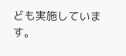ども実施しています。